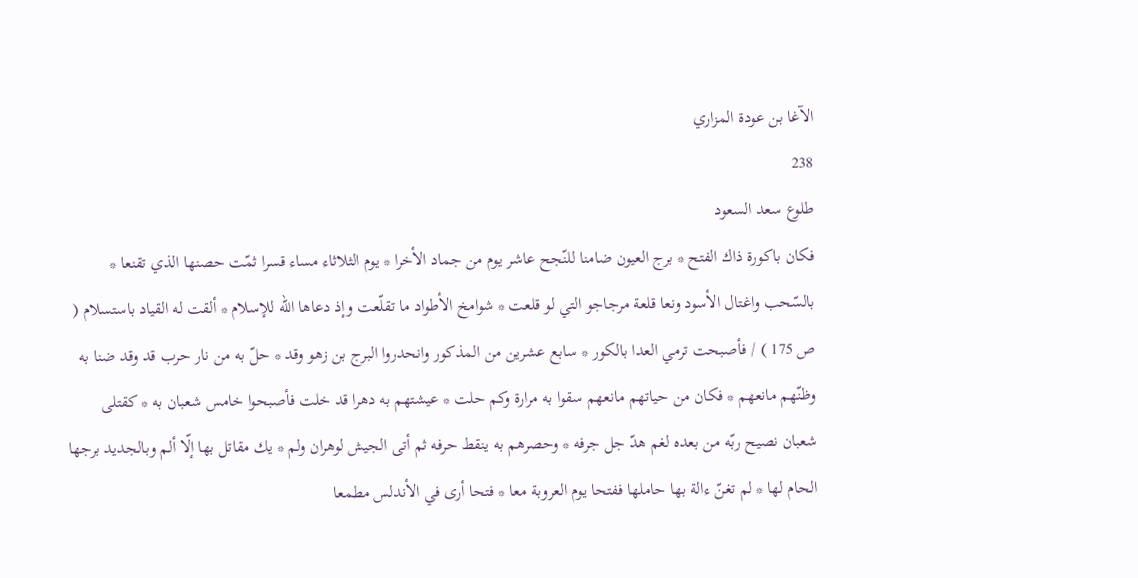الآغا بن عودة المزاري
238
طلوع سعد السعود
فكان باكورة ذاك الفتح * برج العيون ضامنا للنّجح عاشر يوم من جماد الأخرا * يوم الثلاثاء مساء قسرا ثمّت حصنها الذي تقنعا * بالسّحب واغتال الأسود ونعا قلعة مرجاجو التي لو قلعت * شوامخ الأطواد ما تقلّعت وإذ دعاها اللّه للإسلام * ألقت له القياد باستسلام ( ص 175 ) / فأصبحت ترمي العدا بالكور * سابع عشرين من المذكور وانحدروا البرج بن زهو وقد * حلّ به من نار حرب قد وقد ضنا به وظنّهم مانعهم * فكان من حياتهم مانعهم سقوا به مرارة وكم حلت * عيشتهم به دهرا قد خلت فأصبحوا خامس شعبان به * كقتلى شعبان نصيح ربّه من بعده لغم هدّ جل جرفه * وحصرهم به ينقط حرفه ثم أتى الجيش لوهران ولم * يك مقاتل بها إلّا ألم وبالجديد برجها الحام لها * لم تغنّ ءالة بها حاملها ففتحا يوم العروبة معا * فتحا أرى في الأندلس مطمعا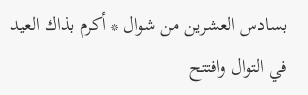بسادس العشرين من شوال * أكرم بذاك العيد في التوال وافتتح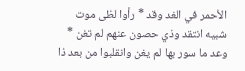الأحمر في الغد وقد * رأوا لظى موت شبيه انتقد وذي حصون عنهم لم تغن * وعد ما سور بها لم يغن وانقلبوا من بعد ذا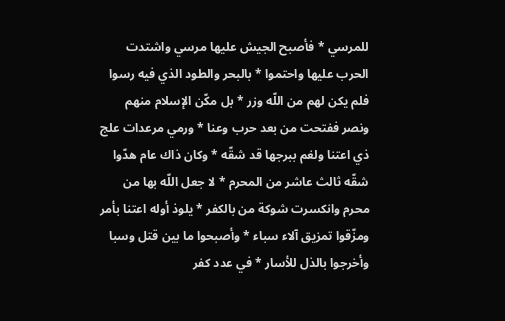للمرسي * فأصبح الجيش عليها مرسي واشتدت الحرب عليها واحتموا * بالبحر والطود الذي فيه رسوا فلم يكن لهم من اللّه وزر * بل مكّن الإسلام منهم ونصر ففتحت من بعد حرب وعنا * ورمي مرعدات علج ذي اعتنا ولغم ببرجها قد شقّه * وكان ذاك عام هدّوا شقّه ثالث عاشر من المحرم * لا جعل اللّه بها من محرم وانكسرت شوكة من بالكفر * يلوذ أوله اعتنا بأمر ومزّقوا تمزيق آلاء سباء * وأصبحوا ما بين قتل وسبا وأخرجوا بالذل للأسار * في عدد كفر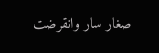صغار سار وانقرضت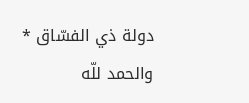دولة ذي الفسّاق * والحمد للّه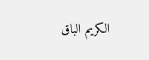الكريم الباق